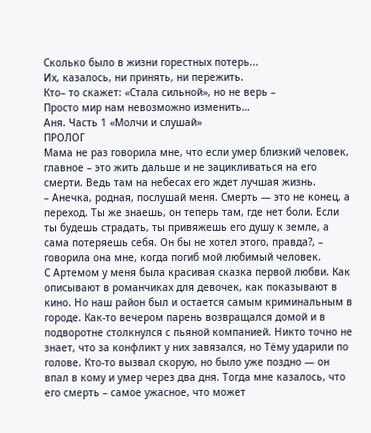Сколько было в жизни горестных потерь...
Их, казалось, ни принять, ни пережить.
Кто– то скажет: «Стала сильной», но не верь –
Просто мир нам невозможно изменить…
Аня. Часть 1 «Молчи и слушай»
ПРОЛОГ
Мама не раз говорила мне, что если умер близкий человек, главное – это жить дальше и не зацикливаться на его смерти. Ведь там на небесах его ждет лучшая жизнь.
– Анечка, родная, послушай меня. Смерть — это не конец, а переход. Ты же знаешь, он теперь там, где нет боли. Если ты будешь страдать, ты привяжешь его душу к земле, а сама потеряешь себя. Он бы не хотел этого, правда?, – говорила она мне, когда погиб мой любимый человек.
С Артемом у меня была красивая сказка первой любви. Как описывают в романчиках для девочек, как показывают в кино. Но наш район был и остается самым криминальным в городе. Как-то вечером парень возвращался домой и в подворотне столкнулся с пьяной компанией. Никто точно не знает, что за конфликт у них завязался, но Тёму ударили по голове. Кто-то вызвал скорую, но было уже поздно — он впал в кому и умер через два дня. Тогда мне казалось, что его смерть – самое ужасное, что может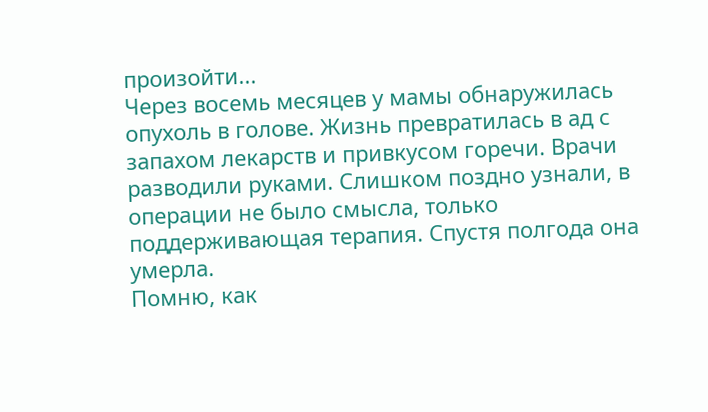произойти...
Через восемь месяцев у мамы обнаружилась опухоль в голове. Жизнь превратилась в ад с запахом лекарств и привкусом горечи. Врачи разводили руками. Слишком поздно узнали, в операции не было смысла, только поддерживающая терапия. Спустя полгода она умерла.
Помню, как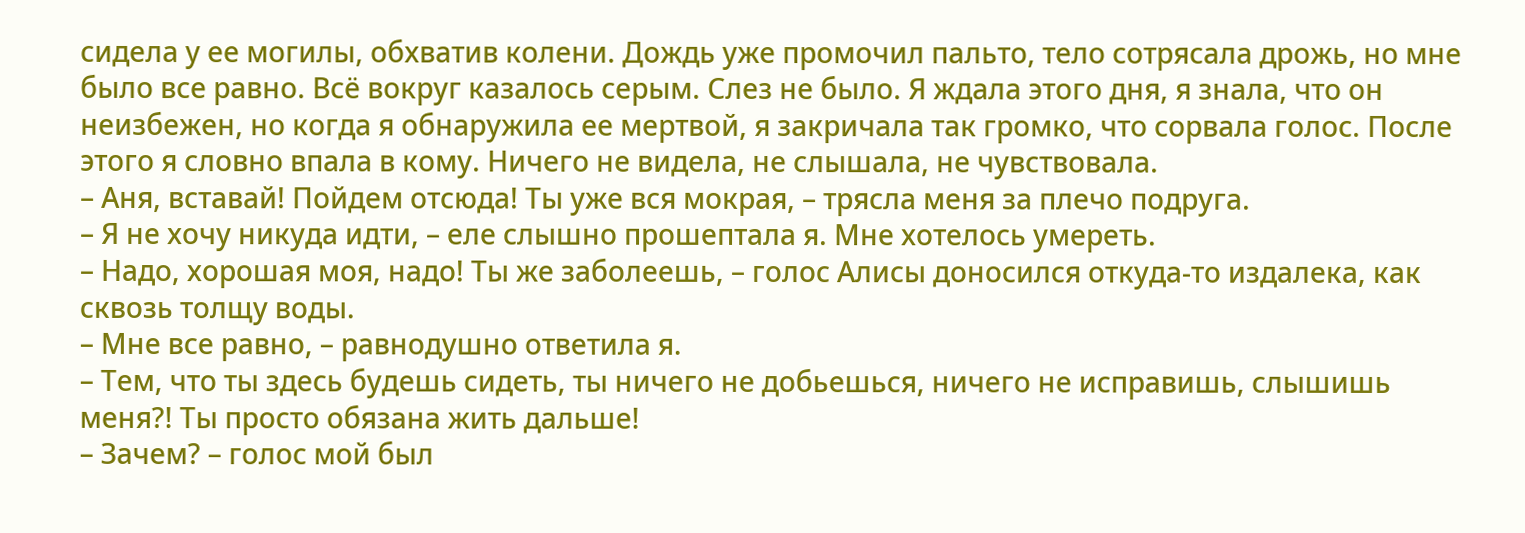сидела у ее могилы, обхватив колени. Дождь уже промочил пальто, тело сотрясала дрожь, но мне было все равно. Всё вокруг казалось серым. Слез не было. Я ждала этого дня, я знала, что он неизбежен, но когда я обнаружила ее мертвой, я закричала так громко, что сорвала голос. После этого я словно впала в кому. Ничего не видела, не слышала, не чувствовала.
– Аня, вставай! Пойдем отсюда! Ты уже вся мокрая, – трясла меня за плечо подруга.
– Я не хочу никуда идти, – еле слышно прошептала я. Мне хотелось умереть.
– Надо, хорошая моя, надо! Ты же заболеешь, – голос Алисы доносился откуда-то издалека, как сквозь толщу воды.
– Мне все равно, – равнодушно ответила я.
– Тем, что ты здесь будешь сидеть, ты ничего не добьешься, ничего не исправишь, слышишь меня?! Ты просто обязана жить дальше!
– Зачем? – голос мой был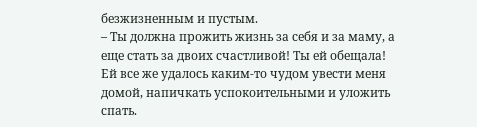безжизненным и пустым.
– Ты должна прожить жизнь за себя и за маму, а еще стать за двоих счастливой! Ты ей обещала!
Ей все же удалось каким-то чудом увести меня домой, напичкать успокоительными и уложить спать.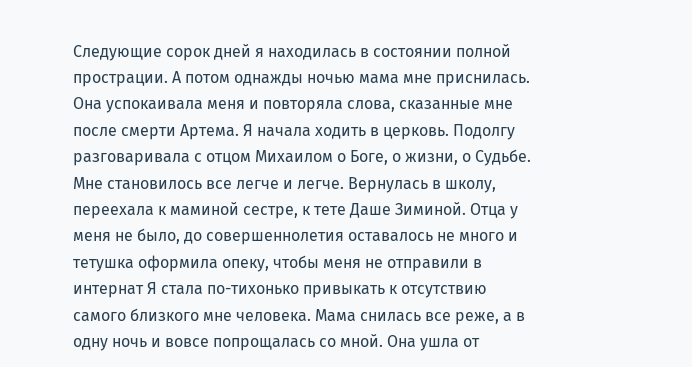Следующие сорок дней я находилась в состоянии полной прострации. А потом однажды ночью мама мне приснилась. Она успокаивала меня и повторяла слова, сказанные мне после смерти Артема. Я начала ходить в церковь. Подолгу разговаривала с отцом Михаилом о Боге, о жизни, о Судьбе. Мне становилось все легче и легче. Вернулась в школу, переехала к маминой сестре, к тете Даше Зиминой. Отца у меня не было, до совершеннолетия оставалось не много и тетушка оформила опеку, чтобы меня не отправили в интернат Я стала по-тихонько привыкать к отсутствию самого близкого мне человека. Мама снилась все реже, а в одну ночь и вовсе попрощалась со мной. Она ушла от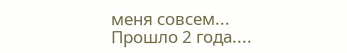меня совсем...
Прошло 2 года....